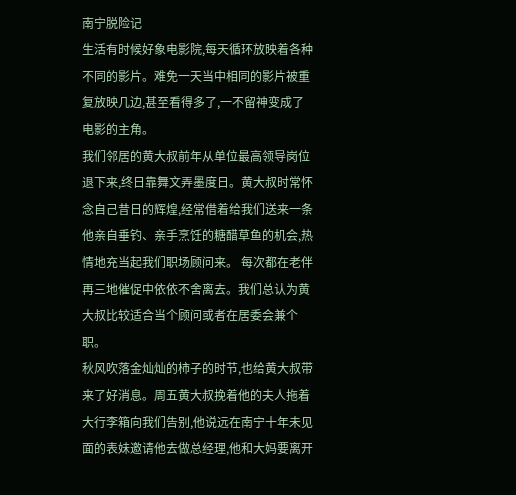南宁脱险记
生活有时候好象电影院,每天循环放映着各种不同的影片。难免一天当中相同的影片被重复放映几边,甚至看得多了,一不留神变成了电影的主角。
我们邻居的黄大叔前年从单位最高领导岗位退下来,终日靠舞文弄墨度日。黄大叔时常怀念自己昔日的辉煌,经常借着给我们送来一条他亲自垂钓、亲手烹饪的糖醋草鱼的机会,热情地充当起我们职场顾问来。 每次都在老伴再三地催促中依依不舍离去。我们总认为黄大叔比较适合当个顾问或者在居委会兼个职。
秋风吹落金灿灿的柿子的时节,也给黄大叔带来了好消息。周五黄大叔挽着他的夫人拖着大行李箱向我们告别,他说远在南宁十年未见面的表妹邀请他去做总经理,他和大妈要离开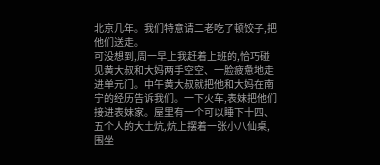北京几年。我们特意请二老吃了顿饺子,把他们送走。
可没想到,周一早上我赶着上班的,恰巧碰见黄大叔和大妈两手空空、一脸疲惫地走进单元门。中午黄大叔就把他和大妈在南宁的经历告诉我们。一下火车,表妹把他们接进表妹家。屋里有一个可以睡下十四、五个人的大土炕,炕上摆着一张小八仙桌,围坐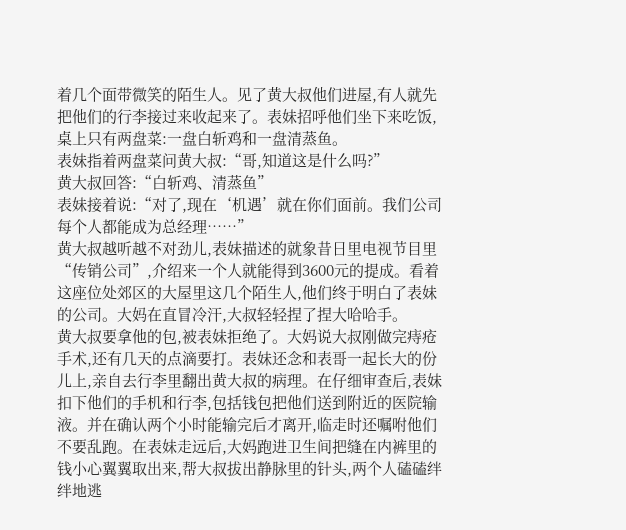着几个面带微笑的陌生人。见了黄大叔他们进屋,有人就先把他们的行李接过来收起来了。表妹招呼他们坐下来吃饭,桌上只有两盘菜:一盘白斩鸡和一盘清蒸鱼。
表妹指着两盘菜问黄大叔:“哥,知道这是什么吗?”
黄大叔回答:“白斩鸡、清蒸鱼”
表妹接着说:“对了,现在‘机遇’就在你们面前。我们公司每个人都能成为总经理……”
黄大叔越听越不对劲儿,表妹描述的就象昔日里电视节目里“传销公司”,介绍来一个人就能得到3600元的提成。看着这座位处郊区的大屋里这几个陌生人,他们终于明白了表妹的公司。大妈在直冒冷汗,大叔轻轻捏了捏大哈哈手。
黄大叔要拿他的包,被表妹拒绝了。大妈说大叔刚做完痔疮手术,还有几天的点滴要打。表妹还念和表哥一起长大的份儿上,亲自去行李里翻出黄大叔的病理。在仔细审查后,表妹扣下他们的手机和行李,包括钱包把他们送到附近的医院输液。并在确认两个小时能输完后才离开,临走时还嘱咐他们不要乱跑。在表妹走远后,大妈跑进卫生间把缝在内裤里的钱小心翼翼取出来,帮大叔拔出静脉里的针头,两个人磕磕绊绊地逃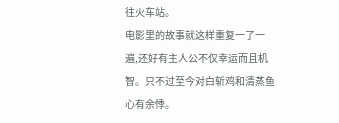往火车站。
电影里的故事就这样重复一了一遍,还好有主人公不仅幸运而且机智。只不过至今对白斩鸡和清蒸鱼心有余悸。